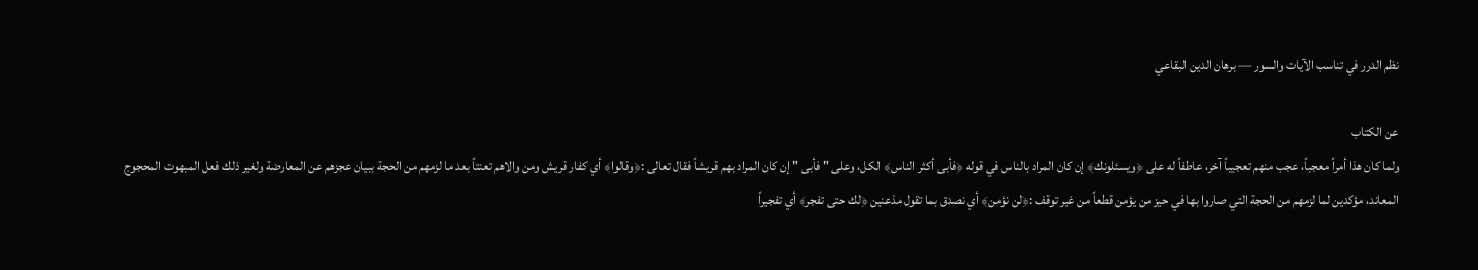نظم الدرر في تناسب الآيات والسور — برهان الدين البقاعي

عن الكتاب
ولما كان هذا أمراً معجباً، عجب منهم تعجيباً آخر، عاطفاً له على ﴿ويسئلونك﴾ إن كان المراد بالناس في قوله ﴿فأبى أكثر الناس﴾ الكل، وعلى " فأبى " إن كان المراد بهم قريشاً فقال تعالى :﴿وقالوا﴾ أي كفار قريش ومن والاهم تعنتاً بعد ما لزمهم من الحجة ببيان عجزهم عن المعارضة ولغير ذلك فعل المبهوت المحجوج المعاند، مؤكدين لما لزمهم من الحجة التي صاروا بها في حيز من يؤمن قطعاً من غير توقف :﴿لن نؤمن﴾ أي نصدق بما تقول مذعنين ﴿لك حتى تفجر﴾ أي تفجيراً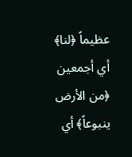عظيماً ﴿لنا﴾ أي أجمعين ﴿من الأرض ينبوعاً﴾ أي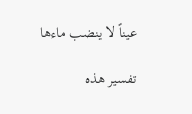عيناً لا ينضب ماءها

تفسير هذه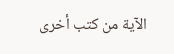الآية من كتب أخرى